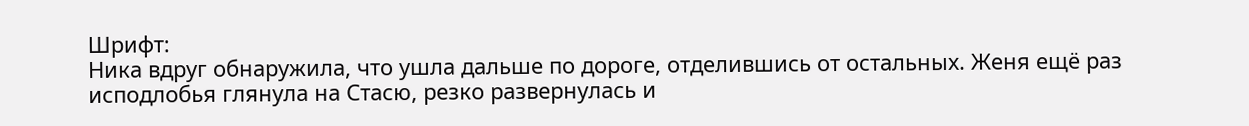Шрифт:
Ника вдруг обнаружила, что ушла дальше по дороге, отделившись от остальных. Женя ещё раз исподлобья глянула на Стасю, резко развернулась и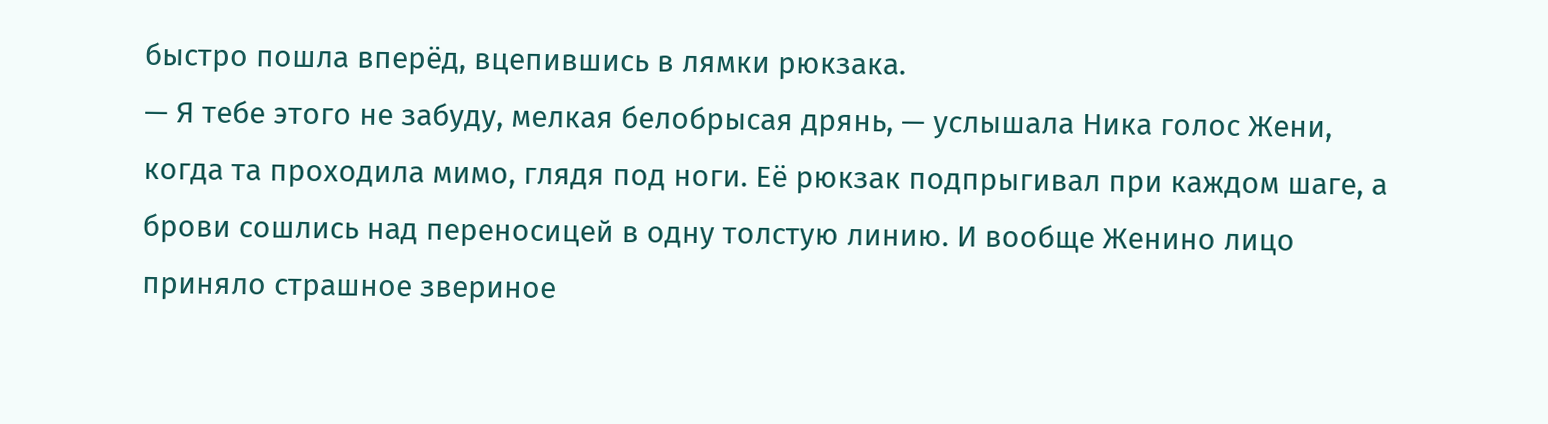быстро пошла вперёд, вцепившись в лямки рюкзака.
— Я тебе этого не забуду, мелкая белобрысая дрянь, — услышала Ника голос Жени, когда та проходила мимо, глядя под ноги. Её рюкзак подпрыгивал при каждом шаге, а брови сошлись над переносицей в одну толстую линию. И вообще Женино лицо приняло страшное звериное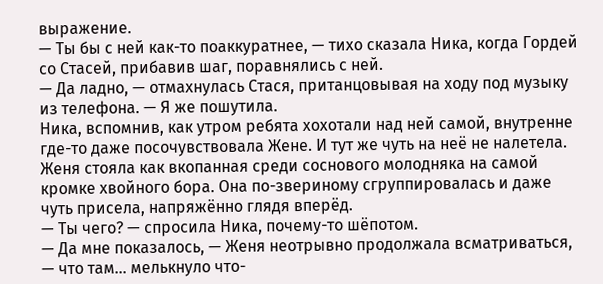выражение.
— Ты бы с ней как-то поаккуратнее, — тихо сказала Ника, когда Гордей со Стасей, прибавив шаг, поравнялись с ней.
— Да ладно, — отмахнулась Стася, пританцовывая на ходу под музыку из телефона. — Я же пошутила.
Ника, вспомнив, как утром ребята хохотали над ней самой, внутренне где-то даже посочувствовала Жене. И тут же чуть на неё не налетела.
Женя стояла как вкопанная среди соснового молодняка на самой кромке хвойного бора. Она по-звериному сгруппировалась и даже чуть присела, напряжённо глядя вперёд.
— Ты чего? — спросила Ника, почему-то шёпотом.
— Да мне показалось, — Женя неотрывно продолжала всматриваться, — что там… мелькнуло что-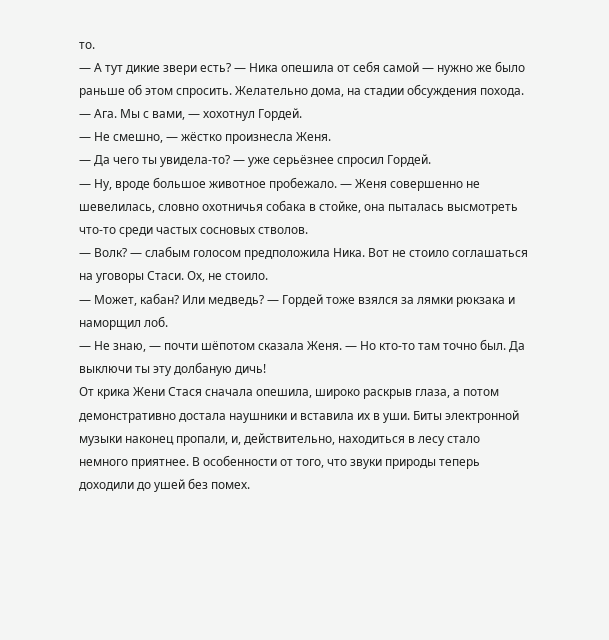то.
— А тут дикие звери есть? — Ника опешила от себя самой — нужно же было раньше об этом спросить. Желательно дома, на стадии обсуждения похода.
— Ага. Мы с вами, — хохотнул Гордей.
— Не смешно, — жёстко произнесла Женя.
— Да чего ты увидела-то? — уже серьёзнее спросил Гордей.
— Ну, вроде большое животное пробежало. — Женя совершенно не шевелилась, словно охотничья собака в стойке, она пыталась высмотреть что-то среди частых сосновых стволов.
— Волк? — слабым голосом предположила Ника. Вот не стоило соглашаться на уговоры Стаси. Ох, не стоило.
— Может, кабан? Или медведь? — Гордей тоже взялся за лямки рюкзака и наморщил лоб.
— Не знаю, — почти шёпотом сказала Женя. — Но кто-то там точно был. Да выключи ты эту долбаную дичь!
От крика Жени Стася сначала опешила, широко раскрыв глаза, а потом демонстративно достала наушники и вставила их в уши. Биты электронной музыки наконец пропали, и, действительно, находиться в лесу стало немного приятнее. В особенности от того, что звуки природы теперь доходили до ушей без помех.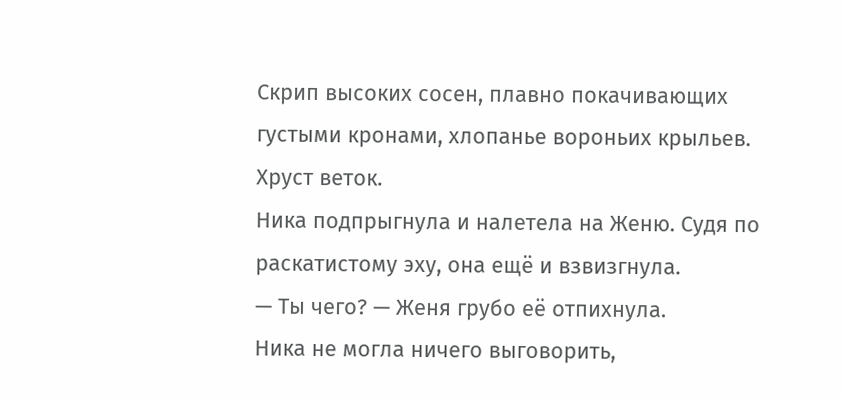Скрип высоких сосен, плавно покачивающих густыми кронами, хлопанье вороньих крыльев. Хруст веток.
Ника подпрыгнула и налетела на Женю. Судя по раскатистому эху, она ещё и взвизгнула.
— Ты чего? — Женя грубо её отпихнула.
Ника не могла ничего выговорить,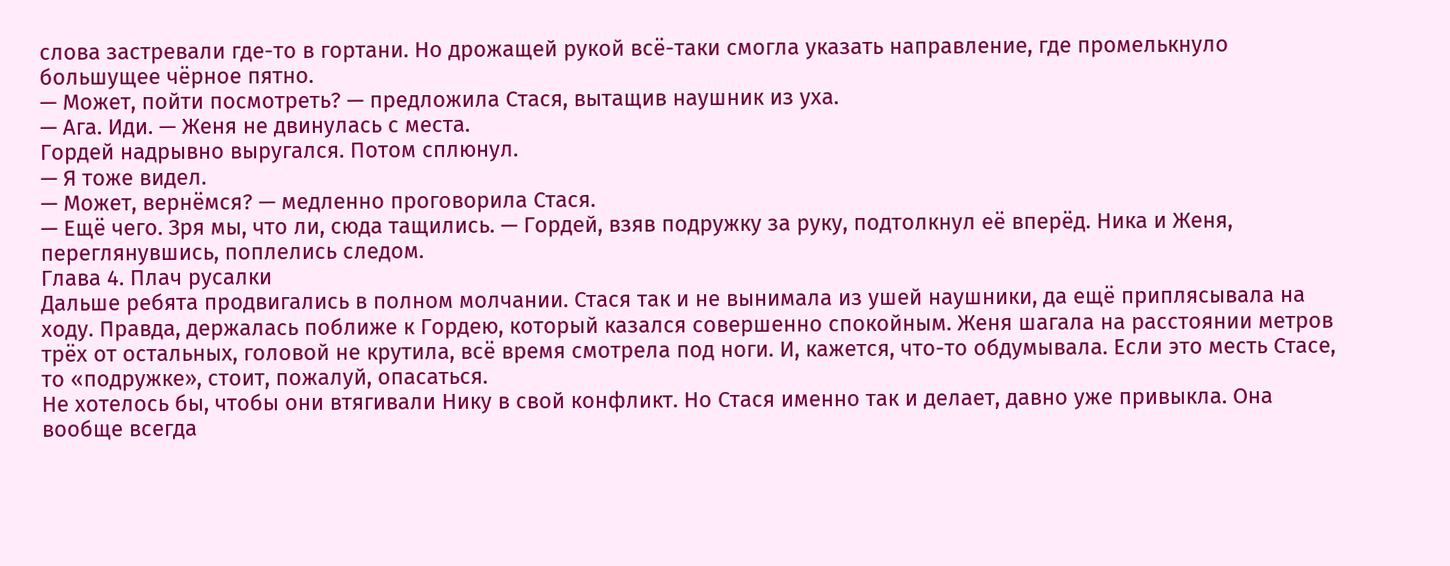слова застревали где-то в гортани. Но дрожащей рукой всё-таки смогла указать направление, где промелькнуло большущее чёрное пятно.
— Может, пойти посмотреть? — предложила Стася, вытащив наушник из уха.
— Ага. Иди. — Женя не двинулась с места.
Гордей надрывно выругался. Потом сплюнул.
— Я тоже видел.
— Может, вернёмся? — медленно проговорила Стася.
— Ещё чего. Зря мы, что ли, сюда тащились. — Гордей, взяв подружку за руку, подтолкнул её вперёд. Ника и Женя, переглянувшись, поплелись следом.
Глава 4. Плач русалки
Дальше ребята продвигались в полном молчании. Стася так и не вынимала из ушей наушники, да ещё приплясывала на ходу. Правда, держалась поближе к Гордею, который казался совершенно спокойным. Женя шагала на расстоянии метров трёх от остальных, головой не крутила, всё время смотрела под ноги. И, кажется, что-то обдумывала. Если это месть Стасе, то «подружке», стоит, пожалуй, опасаться.
Не хотелось бы, чтобы они втягивали Нику в свой конфликт. Но Стася именно так и делает, давно уже привыкла. Она вообще всегда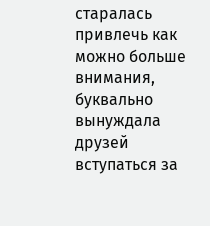старалась привлечь как можно больше внимания, буквально вынуждала друзей вступаться за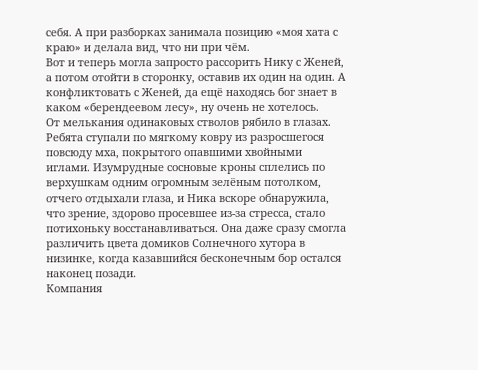себя. А при разборках занимала позицию «моя хата с краю» и делала вид, что ни при чём.
Вот и теперь могла запросто рассорить Нику с Женей, а потом отойти в сторонку, оставив их один на один. А конфликтовать с Женей, да ещё находясь бог знает в каком «берендеевом лесу», ну очень не хотелось.
От мелькания одинаковых стволов рябило в глазах. Ребята ступали по мягкому ковру из разросшегося повсюду мха, покрытого опавшими хвойными иглами. Изумрудные сосновые кроны сплелись по верхушкам одним огромным зелёным потолком, отчего отдыхали глаза, и Ника вскоре обнаружила, что зрение, здорово просевшее из-за стресса, стало потихоньку восстанавливаться. Она даже сразу смогла различить цвета домиков Солнечного хутора в низинке, когда казавшийся бесконечным бор остался наконец позади.
Компания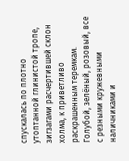спускалась по плотно утоптанной глинистой тропе, зигзагами расчертившей склон холма, к приветливо раскрашенным теремкам. Голубой, зелёный, розовый, все с резными кружевными наличниками и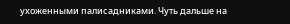ухоженными палисадниками. Чуть дальше на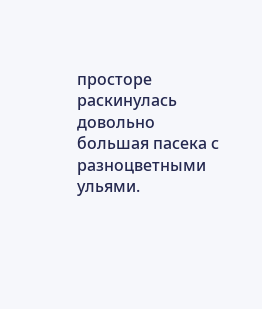просторе раскинулась довольно большая пасека с разноцветными ульями.